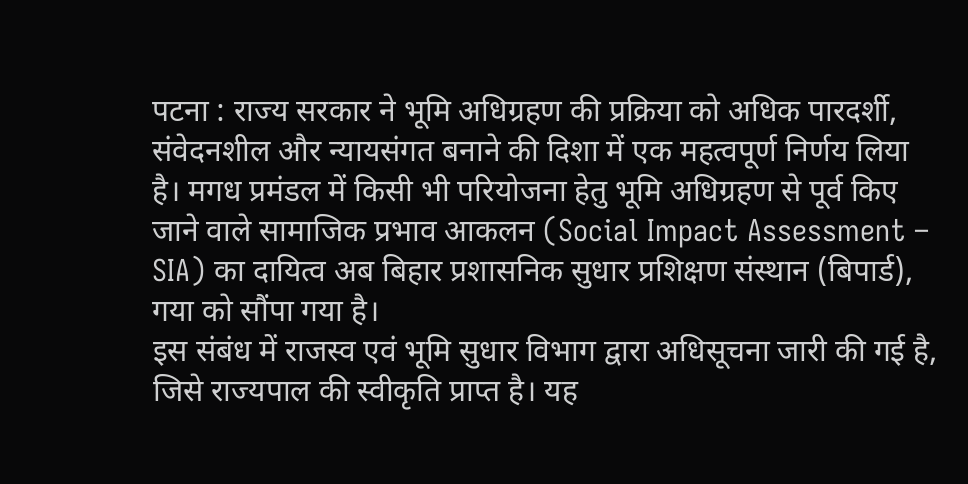पटना : राज्य सरकार ने भूमि अधिग्रहण की प्रक्रिया को अधिक पारदर्शी, संवेदनशील और न्यायसंगत बनाने की दिशा में एक महत्वपूर्ण निर्णय लिया है। मगध प्रमंडल में किसी भी परियोजना हेतु भूमि अधिग्रहण से पूर्व किए जाने वाले सामाजिक प्रभाव आकलन (Social Impact Assessment – SIA) का दायित्व अब बिहार प्रशासनिक सुधार प्रशिक्षण संस्थान (बिपार्ड), गया को सौंपा गया है।
इस संबंध में राजस्व एवं भूमि सुधार विभाग द्वारा अधिसूचना जारी की गई है, जिसे राज्यपाल की स्वीकृति प्राप्त है। यह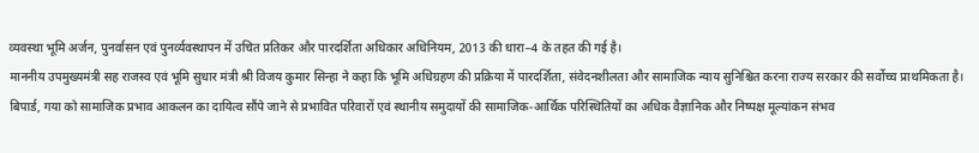व्यवस्था भूमि अर्जन, पुनर्वासन एवं पुनर्व्यवस्थापन में उचित प्रतिकर और पारदर्शिता अधिकार अधिनियम, 2013 की धारा–4 के तहत की गई है।
माननीय उपमुख्यमंत्री सह राजस्व एवं भूमि सुधार मंत्री श्री विजय कुमार सिन्हा ने कहा कि भूमि अधिग्रहण की प्रक्रिया में पारदर्शिता, संवेदनशीलता और सामाजिक न्याय सुनिश्चित करना राज्य सरकार की सर्वोच्च प्राथमिकता है। बिपार्ड, गया को सामाजिक प्रभाव आकलन का दायित्व सौंपे जाने से प्रभावित परिवारों एवं स्थानीय समुदायों की सामाजिक-आर्थिक परिस्थितियों का अधिक वैज्ञानिक और निष्पक्ष मूल्यांकन संभव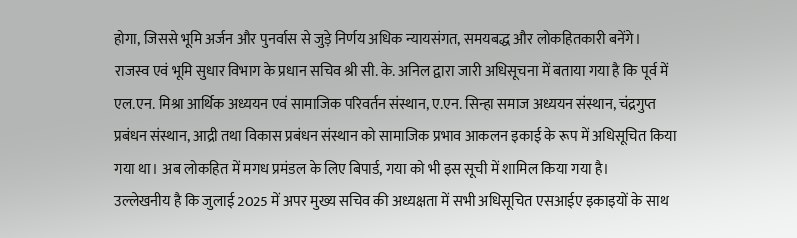होगा, जिससे भूमि अर्जन और पुनर्वास से जुड़े निर्णय अधिक न्यायसंगत, समयबद्ध और लोकहितकारी बनेंगे।
राजस्व एवं भूमि सुधार विभाग के प्रधान सचिव श्री सी. के. अनिल द्वारा जारी अधिसूचना में बताया गया है कि पूर्व में एल.एन. मिश्रा आर्थिक अध्ययन एवं सामाजिक परिवर्तन संस्थान, ए.एन. सिन्हा समाज अध्ययन संस्थान, चंद्रगुप्त प्रबंधन संस्थान, आद्री तथा विकास प्रबंधन संस्थान को सामाजिक प्रभाव आकलन इकाई के रूप में अधिसूचित किया गया था। अब लोकहित में मगध प्रमंडल के लिए बिपार्ड, गया को भी इस सूची में शामिल किया गया है।
उल्लेखनीय है कि जुलाई 2025 में अपर मुख्य सचिव की अध्यक्षता में सभी अधिसूचित एसआईए इकाइयों के साथ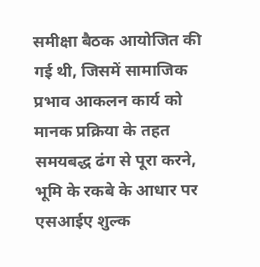समीक्षा बैठक आयोजित की गई थी, जिसमें सामाजिक प्रभाव आकलन कार्य को मानक प्रक्रिया के तहत समयबद्ध ढंग से पूरा करने, भूमि के रकबे के आधार पर एसआईए शुल्क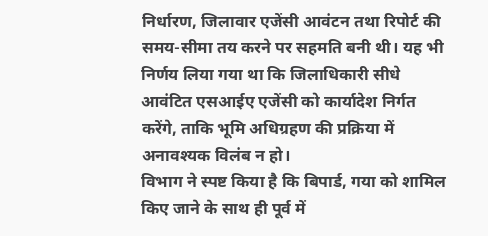निर्धारण, जिलावार एजेंसी आवंटन तथा रिपोर्ट की समय-सीमा तय करने पर सहमति बनी थी। यह भी निर्णय लिया गया था कि जिलाधिकारी सीधे आवंटित एसआईए एजेंसी को कार्यादेश निर्गत करेंगे, ताकि भूमि अधिग्रहण की प्रक्रिया में अनावश्यक विलंब न हो।
विभाग ने स्पष्ट किया है कि बिपार्ड, गया को शामिल किए जाने के साथ ही पूर्व में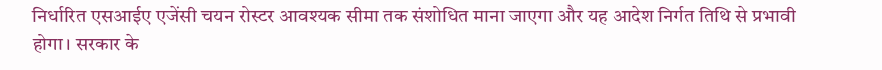निर्धारित एसआईए एजेंसी चयन रोस्टर आवश्यक सीमा तक संशोधित माना जाएगा और यह आदेश निर्गत तिथि से प्रभावी होगा। सरकार के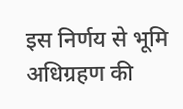इस निर्णय से भूमि अधिग्रहण की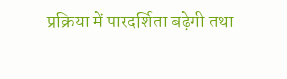प्रक्रिया में पारदर्शिता बढ़ेगी तथा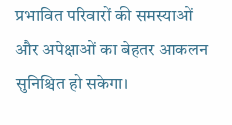प्रभावित परिवारों की समस्याओं और अपेक्षाओं का बेहतर आकलन सुनिश्चित हो सकेगा।